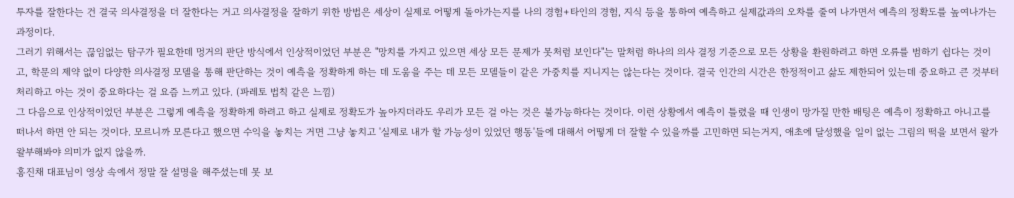투자를 잘한다는 건 결국 의사결정을 더 잘한다는 거고 의사결정을 잘하기 위한 방법은 세상이 실제로 어떻게 돌아가는지를 나의 경험+타인의 경험, 지식 등을 통하여 예측하고 실제값과의 오차를 줄여 나가면서 예측의 정확도를 높여나가는 과정이다.
그러기 위해서는 끊임없는 탐구가 필요한데 멍거의 판단 방식에서 인상적이었던 부분은 "망치를 가지고 있으면 세상 모든 문제가 못처럼 보인다"는 말처럼 하나의 의사 결정 기준으로 모든 상황을 환원하려고 하면 오류를 범하기 쉽다는 것이고, 학문의 제약 없이 다양한 의사결정 모델을 통해 판단하는 것이 예측을 정확하게 하는 데 도움을 주는 데 모든 모델들이 같은 가중치를 지니지는 않는다는 것이다. 결국 인간의 시간은 한정적이고 삶도 제한되어 있는데 중요하고 큰 것부터 처리하고 아는 것이 중요하다는 걸 요즘 느끼고 있다. (파레토 법칙 같은 느낌)
그 다음으로 인상적이었던 부분은 그렇게 예측을 정확하게 하려고 하고 실제로 정확도가 높아지더라도 우리가 모든 걸 아는 것은 불가능하다는 것이다. 이런 상황에서 예측이 틀렸을 때 인생이 망가질 만한 배팅은 예측이 정확하고 아니고를 떠나서 하면 안 되는 것이다. 모르니까 모른다고 했으면 수익을 놓치는 거면 그냥 놓치고 '실제로 내가 할 가능성이 있었던 행동'들에 대해서 어떻게 더 잘할 수 있을까를 고민하면 되는거지, 애초에 달성했을 일이 없는 그림의 떡을 보면서 왈가왈부해봐야 의미가 없지 않을까.
홍진채 대표님이 영상 속에서 정말 잘 설명을 해주셨는데 못 보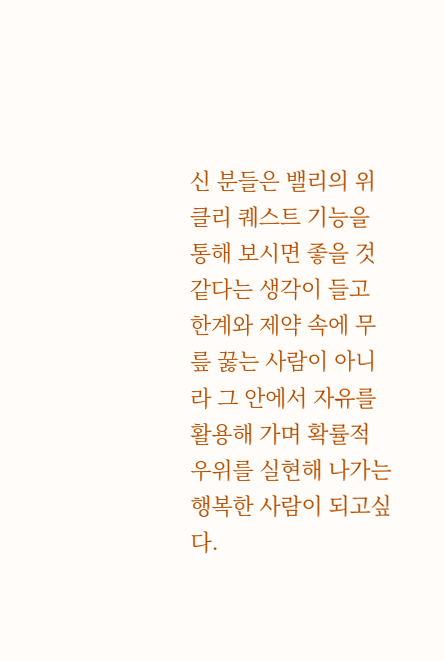신 분들은 밸리의 위클리 퀘스트 기능을 통해 보시면 좋을 것 같다는 생각이 들고 한계와 제약 속에 무릎 꿇는 사람이 아니라 그 안에서 자유를 활용해 가며 확률적 우위를 실현해 나가는 행복한 사람이 되고싶다.